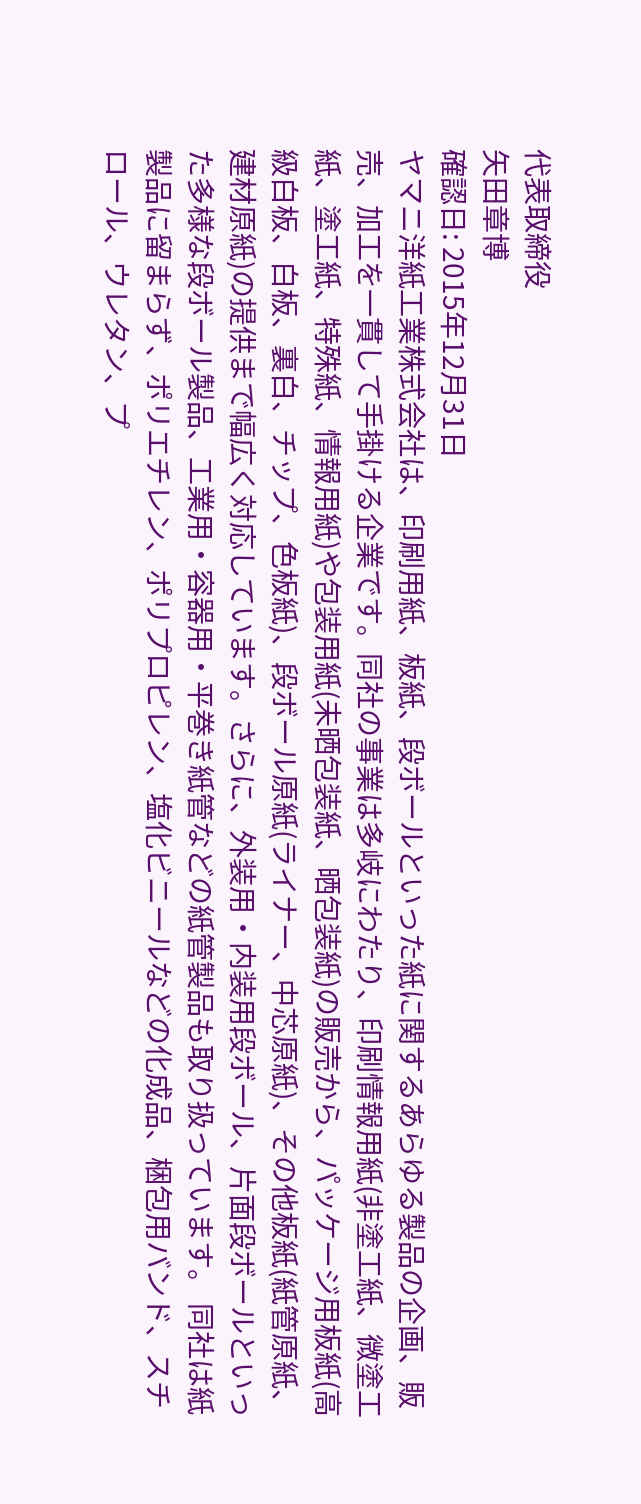代表取締役
矢田章博
確認日: 2015年12月31日
ヤマニ洋紙工業株式会社は、印刷用紙、板紙、段ボールといった紙に関するあらゆる製品の企画、販売、加工を一貫して手掛ける企業です。同社の事業は多岐にわたり、印刷情報用紙(非塗工紙、微塗工紙、塗工紙、特殊紙、情報用紙)や包装用紙(未晒包装紙、晒包装紙)の販売から、パッケージ用板紙(高級白板、白板、裏白、チップ、色板紙)、段ボール原紙(ライナー、中芯原紙)、その他板紙(紙管原紙、建材原紙)の提供まで幅広く対応しています。さらに、外装用・内装用段ボール、片面段ボールといった多様な段ボール製品、工業用・容器用・平巻き紙管などの紙管製品も取り扱っています。 同社は紙製品に留まらず、ポリエチレン、ポリプロピレン、塩化ビニールなどの化成品、梱包用バンド、スチロール、ウレタン、プ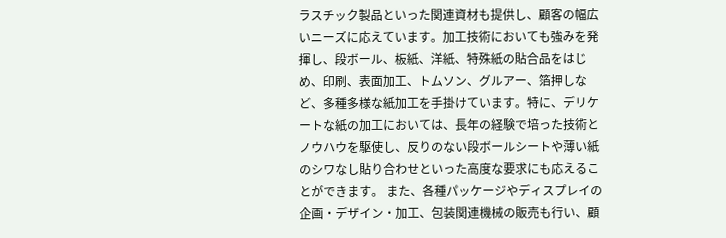ラスチック製品といった関連資材も提供し、顧客の幅広いニーズに応えています。加工技術においても強みを発揮し、段ボール、板紙、洋紙、特殊紙の貼合品をはじめ、印刷、表面加工、トムソン、グルアー、箔押しなど、多種多様な紙加工を手掛けています。特に、デリケートな紙の加工においては、長年の経験で培った技術とノウハウを駆使し、反りのない段ボールシートや薄い紙のシワなし貼り合わせといった高度な要求にも応えることができます。 また、各種パッケージやディスプレイの企画・デザイン・加工、包装関連機械の販売も行い、顧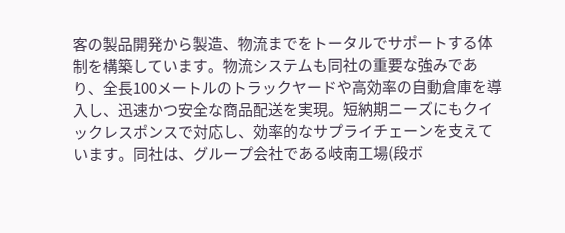客の製品開発から製造、物流までをトータルでサポートする体制を構築しています。物流システムも同社の重要な強みであり、全長100メートルのトラックヤードや高効率の自動倉庫を導入し、迅速かつ安全な商品配送を実現。短納期ニーズにもクイックレスポンスで対応し、効率的なサプライチェーンを支えています。同社は、グループ会社である岐南工場(段ボ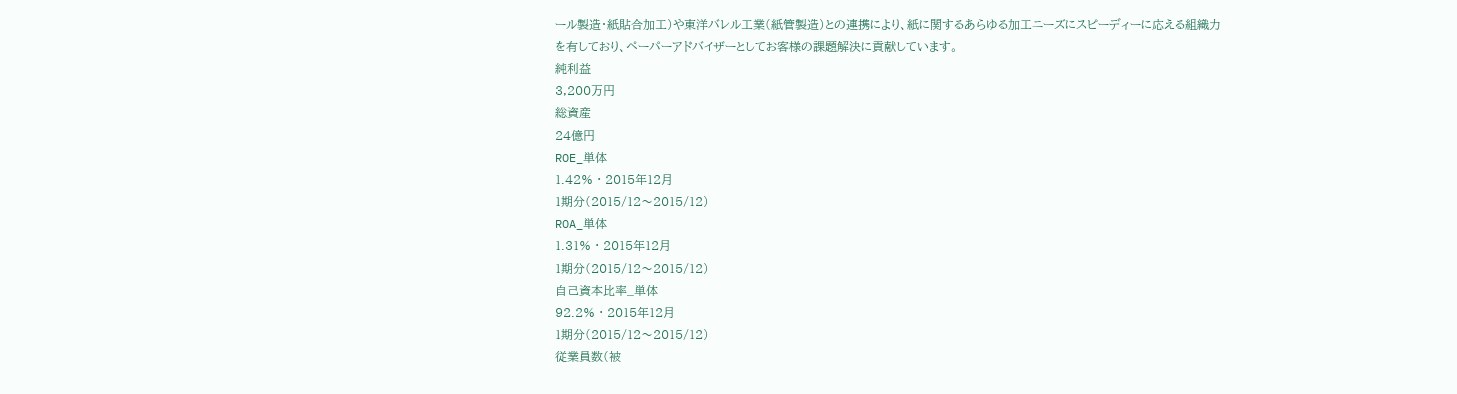ール製造・紙貼合加工)や東洋バレル工業(紙管製造)との連携により、紙に関するあらゆる加工ニーズにスピーディーに応える組織力を有しており、ペーパーアドバイザーとしてお客様の課題解決に貢献しています。
純利益
3,200万円
総資産
24億円
ROE_単体
1.42% · 2015年12月
1期分(2015/12〜2015/12)
ROA_単体
1.31% · 2015年12月
1期分(2015/12〜2015/12)
自己資本比率_単体
92.2% · 2015年12月
1期分(2015/12〜2015/12)
従業員数(被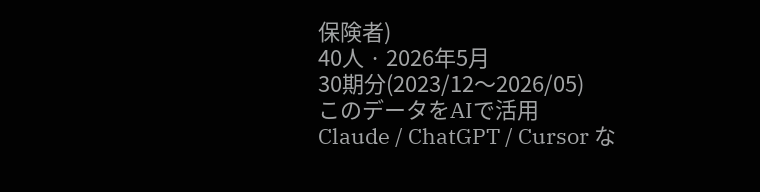保険者)
40人 · 2026年5月
30期分(2023/12〜2026/05)
このデータをAIで活用
Claude / ChatGPT / Cursor な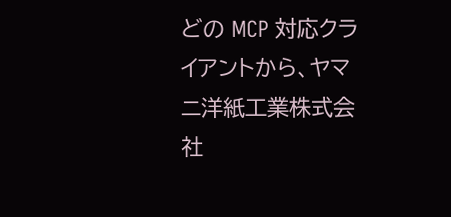どの MCP 対応クライアントから、ヤマニ洋紙工業株式会社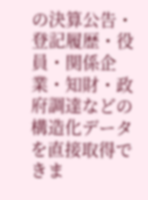の決算公告・登記履歴・役員・関係企業・知財・政府調達などの構造化データを直接取得できま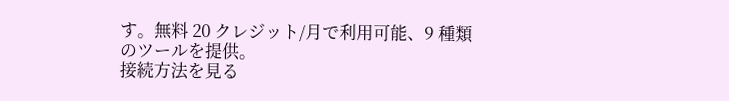す。無料 20 クレジット/月で利用可能、9 種類のツールを提供。
接続方法を見る